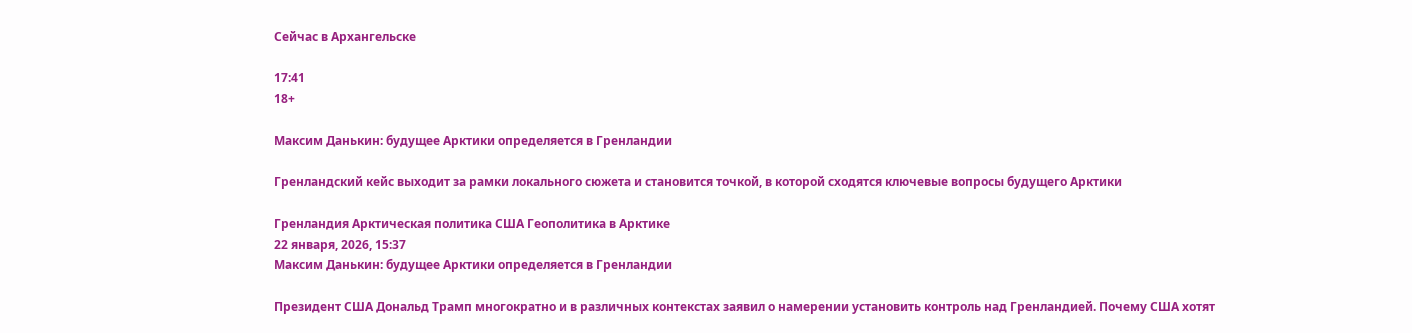Сейчас в Архангельске

17:41
18+

Максим Данькин: будущее Арктики определяется в Гренландии

Гренландский кейс выходит за рамки локального сюжета и становится точкой, в которой сходятся ключевые вопросы будущего Арктики

Гренландия Арктическая политика США Геополитика в Арктике
22 января, 2026, 15:37
Максим Данькин: будущее Арктики определяется в Гренландии

Президент США Дональд Трамп многократно и в различных контекстах заявил о намерении установить контроль над Гренландией. Почему США хотят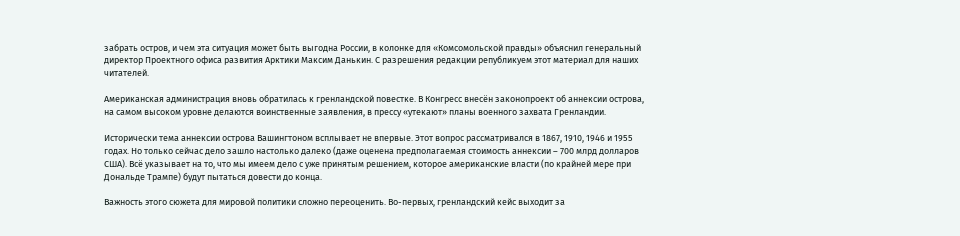забрать остров, и чем эта ситуация может быть выгодна России, в колонке для «Комсомольской правды» объяснил генеральный директор Проектного офиса развития Арктики Максим Данькин. С разрешения редакции републикуем этот материал для наших читателей.

Американская администрация вновь обратилась к гренландской повестке. В Конгресс внесён законопроект об аннексии острова, на самом высоком уровне делаются воинственные заявления, в прессу «утекают» планы военного захвата Гренландии.

Исторически тема аннексии острова Вашингтоном всплывает не впервые. Этот вопрос рассматривался в 1867, 1910, 1946 и 1955 годах. Но только сейчас дело зашло настолько далеко (даже оценена предполагаемая стоимость аннексии – 700 млрд долларов США). Всё указывает на то, что мы имеем дело с уже принятым решением, которое американские власти (по крайней мере при Дональде Трампе) будут пытаться довести до конца.

Важность этого сюжета для мировой политики сложно переоценить. Во-первых, гренландский кейс выходит за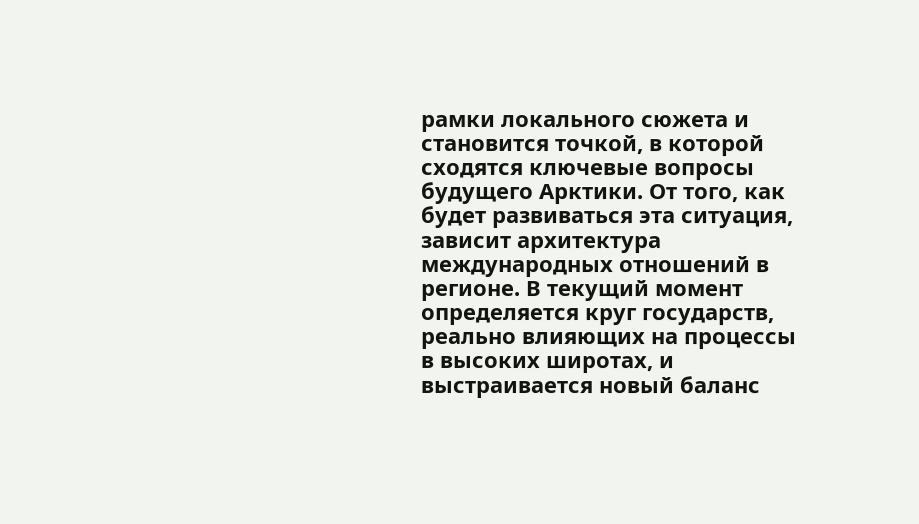рамки локального сюжета и становится точкой, в которой сходятся ключевые вопросы будущего Арктики. От того, как будет развиваться эта ситуация, зависит архитектура международных отношений в регионе. В текущий момент определяется круг государств, реально влияющих на процессы в высоких широтах, и выстраивается новый баланс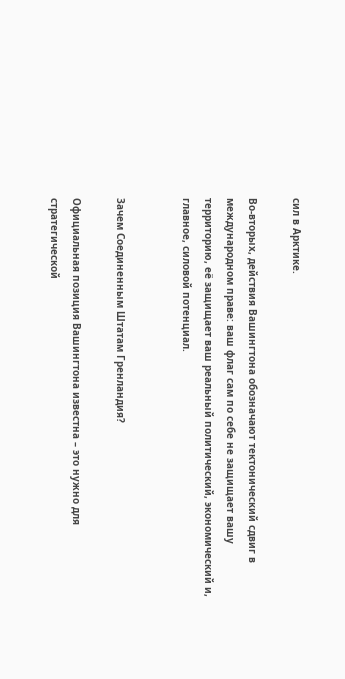сил в Арктике.

Во-вторых, действия Вашингтона обозначают тектонический сдвиг в международном праве: ваш флаг сам по себе не защищает вашу территорию, её защищает ваш реальный политический, экономический и, главное, силовой потенциал.


Зачем Соединенным Штатам Гренландия?

Официальная позиция Вашингтона известна – это нужно для стратегической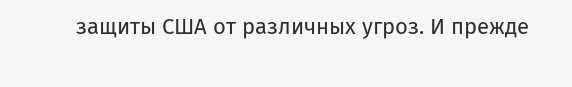защиты США от различных угроз. И прежде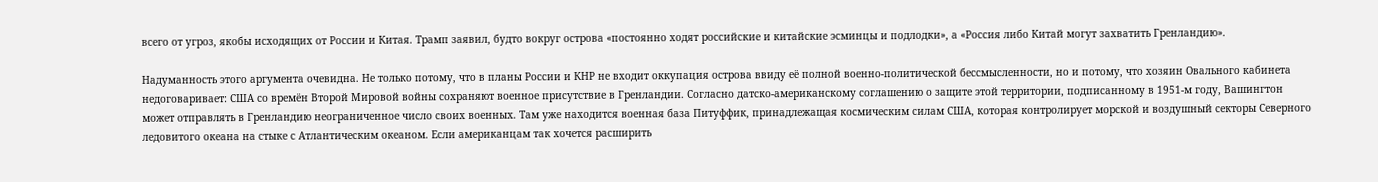всего от угроз, якобы исходящих от России и Китая. Трамп заявил, будто вокруг острова «постоянно ходят российские и китайские эсминцы и подлодки», а «Россия либо Китай могут захватить Гренландию».

Надуманность этого аргумента очевидна. Не только потому, что в планы России и КНР не входит оккупация острова ввиду её полной военно-политической бессмысленности, но и потому, что хозяин Овального кабинета недоговаривает: США со времён Второй Мировой войны сохраняют военное присутствие в Гренландии. Согласно датско-американскому соглашению о защите этой территории, подписанному в 1951-м году, Вашингтон может отправлять в Гренландию неограниченное число своих военных. Там уже находится военная база Питуффик, принадлежащая космическим силам США, которая контролирует морской и воздушный секторы Северного ледовитого океана на стыке с Атлантическим океаном. Если американцам так хочется расширить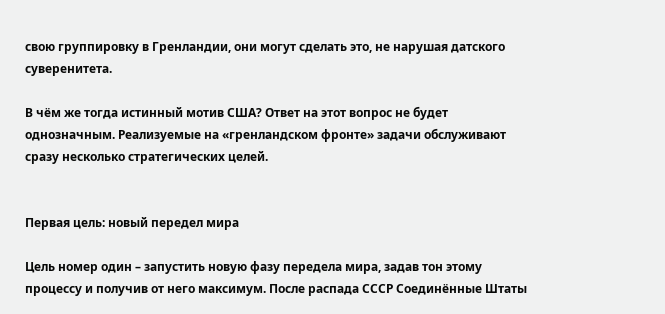свою группировку в Гренландии, они могут сделать это, не нарушая датского суверенитета.

В чём же тогда истинный мотив США? Ответ на этот вопрос не будет однозначным. Реализуемые на «гренландском фронте» задачи обслуживают сразу несколько стратегических целей.


Первая цель: новый передел мира

Цель номер один – запустить новую фазу передела мира, задав тон этому процессу и получив от него максимум. После распада СССР Соединённые Штаты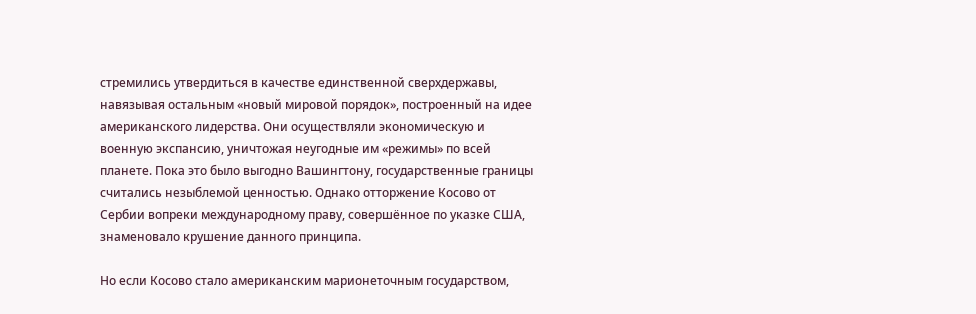стремились утвердиться в качестве единственной сверхдержавы, навязывая остальным «новый мировой порядок», построенный на идее американского лидерства. Они осуществляли экономическую и военную экспансию, уничтожая неугодные им «режимы» по всей планете. Пока это было выгодно Вашингтону, государственные границы считались незыблемой ценностью. Однако отторжение Косово от Сербии вопреки международному праву, совершённое по указке США, знаменовало крушение данного принципа.

Но если Косово стало американским марионеточным государством,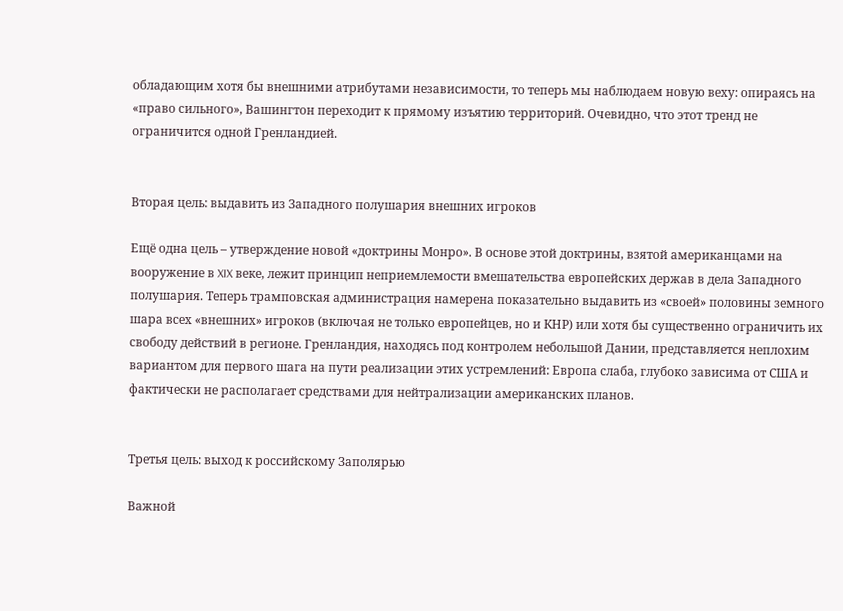обладающим хотя бы внешними атрибутами независимости, то теперь мы наблюдаем новую веху: опираясь на «право сильного», Вашингтон переходит к прямому изъятию территорий. Очевидно, что этот тренд не ограничится одной Гренландией.


Вторая цель: выдавить из Западного полушария внешних игроков

Ещё одна цель – утверждение новой «доктрины Монро». В основе этой доктрины, взятой американцами на вооружение в XIX веке, лежит принцип неприемлемости вмешательства европейских держав в дела Западного полушария. Теперь трамповская администрация намерена показательно выдавить из «своей» половины земного шара всех «внешних» игроков (включая не только европейцев, но и КНР) или хотя бы существенно ограничить их свободу действий в регионе. Гренландия, находясь под контролем небольшой Дании, представляется неплохим вариантом для первого шага на пути реализации этих устремлений: Европа слаба, глубоко зависима от США и фактически не располагает средствами для нейтрализации американских планов.


Третья цель: выход к российскому Заполярью

Важной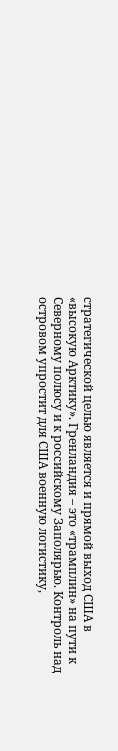стратегической целью является и прямой выход США в «высокую Арктику». Гренландия – это «трамплин» на пути к Северному полюсу и к российскому Заполярью. Контроль над островом упростит для США военную логистику,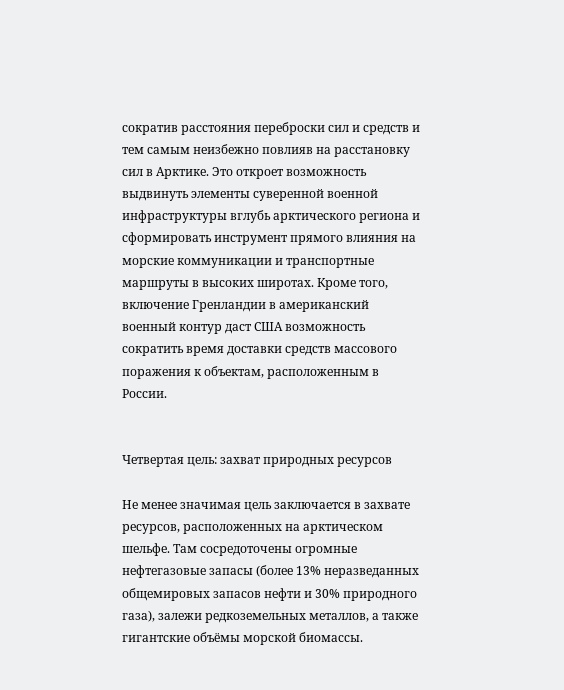сократив расстояния переброски сил и средств и тем самым неизбежно повлияв на расстановку сил в Арктике. Это откроет возможность выдвинуть элементы суверенной военной инфраструктуры вглубь арктического региона и сформировать инструмент прямого влияния на морские коммуникации и транспортные маршруты в высоких широтах. Кроме того, включение Гренландии в американский военный контур даст США возможность сократить время доставки средств массового поражения к объектам, расположенным в России.


Четвертая цель: захват природных ресурсов

Не менее значимая цель заключается в захвате ресурсов, расположенных на арктическом шельфе. Там сосредоточены огромные нефтегазовые запасы (более 13% неразведанных общемировых запасов нефти и 30% природного газа), залежи редкоземельных металлов, а также гигантские объёмы морской биомассы.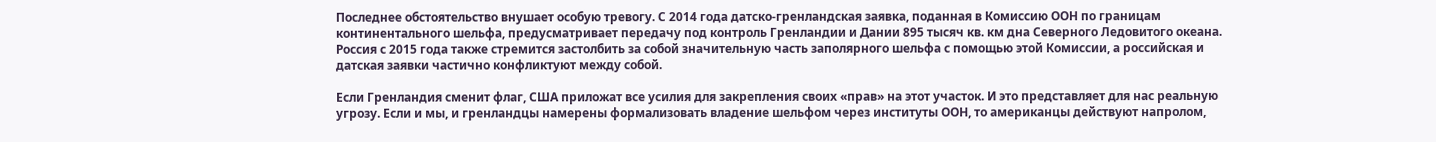Последнее обстоятельство внушает особую тревогу. С 2014 года датско-гренландская заявка, поданная в Комиссию ООН по границам континентального шельфа, предусматривает передачу под контроль Гренландии и Дании 895 тысяч кв. км дна Северного Ледовитого океана. Россия с 2015 года также стремится застолбить за собой значительную часть заполярного шельфа с помощью этой Комиссии, а российская и датская заявки частично конфликтуют между собой.

Если Гренландия сменит флаг, США приложат все усилия для закрепления своих «прав» на этот участок. И это представляет для нас реальную угрозу. Если и мы, и гренландцы намерены формализовать владение шельфом через институты ООН, то американцы действуют напролом,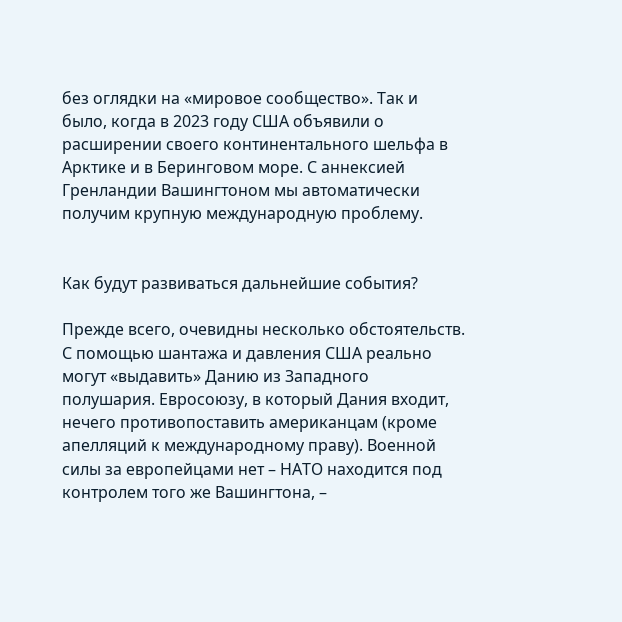без оглядки на «мировое сообщество». Так и было, когда в 2023 году США объявили о расширении своего континентального шельфа в Арктике и в Беринговом море. С аннексией Гренландии Вашингтоном мы автоматически получим крупную международную проблему.


Как будут развиваться дальнейшие события?

Прежде всего, очевидны несколько обстоятельств. С помощью шантажа и давления США реально могут «выдавить» Данию из Западного полушария. Евросоюзу, в который Дания входит, нечего противопоставить американцам (кроме апелляций к международному праву). Военной силы за европейцами нет – НАТО находится под контролем того же Вашингтона, –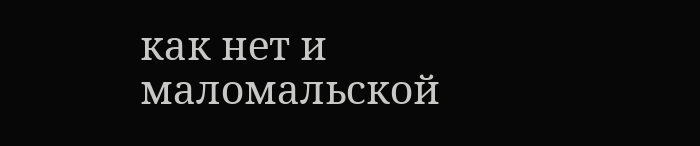как нет и маломальской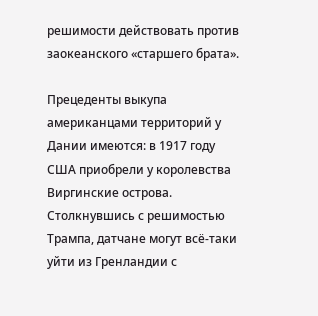решимости действовать против заокеанского «старшего брата».

Прецеденты выкупа американцами территорий у Дании имеются: в 1917 году США приобрели у королевства Виргинские острова. Столкнувшись с решимостью Трампа, датчане могут всё-таки уйти из Гренландии с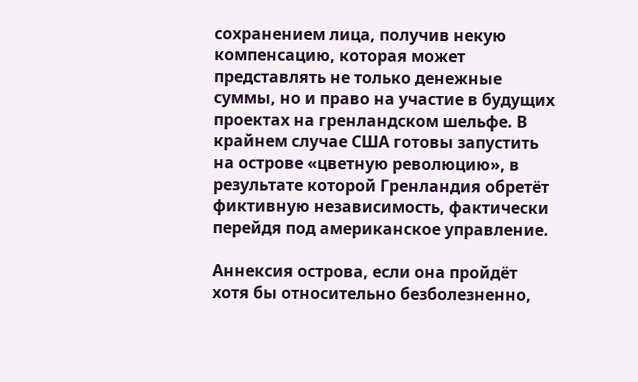сохранением лица, получив некую компенсацию, которая может представлять не только денежные суммы, но и право на участие в будущих проектах на гренландском шельфе. В крайнем случае США готовы запустить на острове «цветную революцию», в результате которой Гренландия обретёт фиктивную независимость, фактически перейдя под американское управление.

Аннексия острова, если она пройдёт хотя бы относительно безболезненно,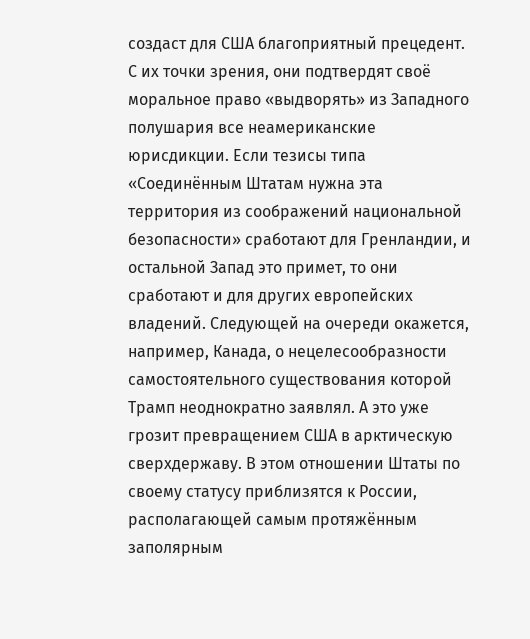создаст для США благоприятный прецедент. С их точки зрения, они подтвердят своё моральное право «выдворять» из Западного полушария все неамериканские юрисдикции. Если тезисы типа «Соединённым Штатам нужна эта территория из соображений национальной безопасности» сработают для Гренландии, и остальной Запад это примет, то они сработают и для других европейских владений. Следующей на очереди окажется, например, Канада, о нецелесообразности самостоятельного существования которой Трамп неоднократно заявлял. А это уже грозит превращением США в арктическую сверхдержаву. В этом отношении Штаты по своему статусу приблизятся к России, располагающей самым протяжённым заполярным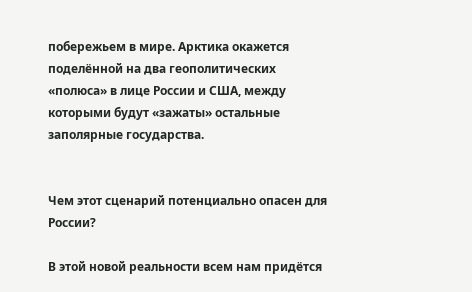побережьем в мире. Арктика окажется поделённой на два геополитических «полюса» в лице России и США, между которыми будут «зажаты» остальные заполярные государства.


Чем этот сценарий потенциально опасен для России?

В этой новой реальности всем нам придётся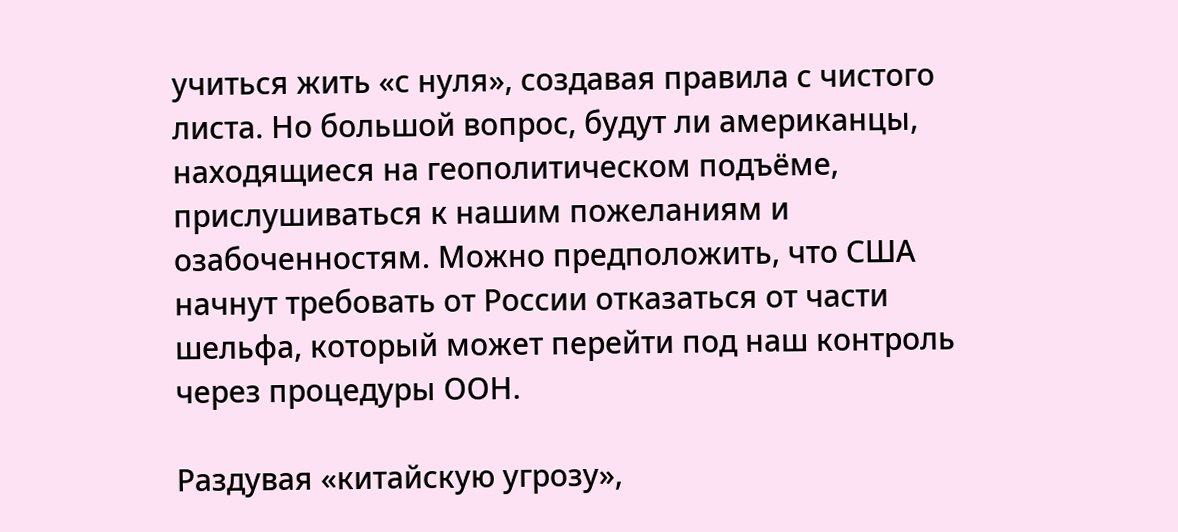учиться жить «с нуля», создавая правила с чистого листа. Но большой вопрос, будут ли американцы, находящиеся на геополитическом подъёме, прислушиваться к нашим пожеланиям и озабоченностям. Можно предположить, что США начнут требовать от России отказаться от части шельфа, который может перейти под наш контроль через процедуры ООН.

Раздувая «китайскую угрозу»,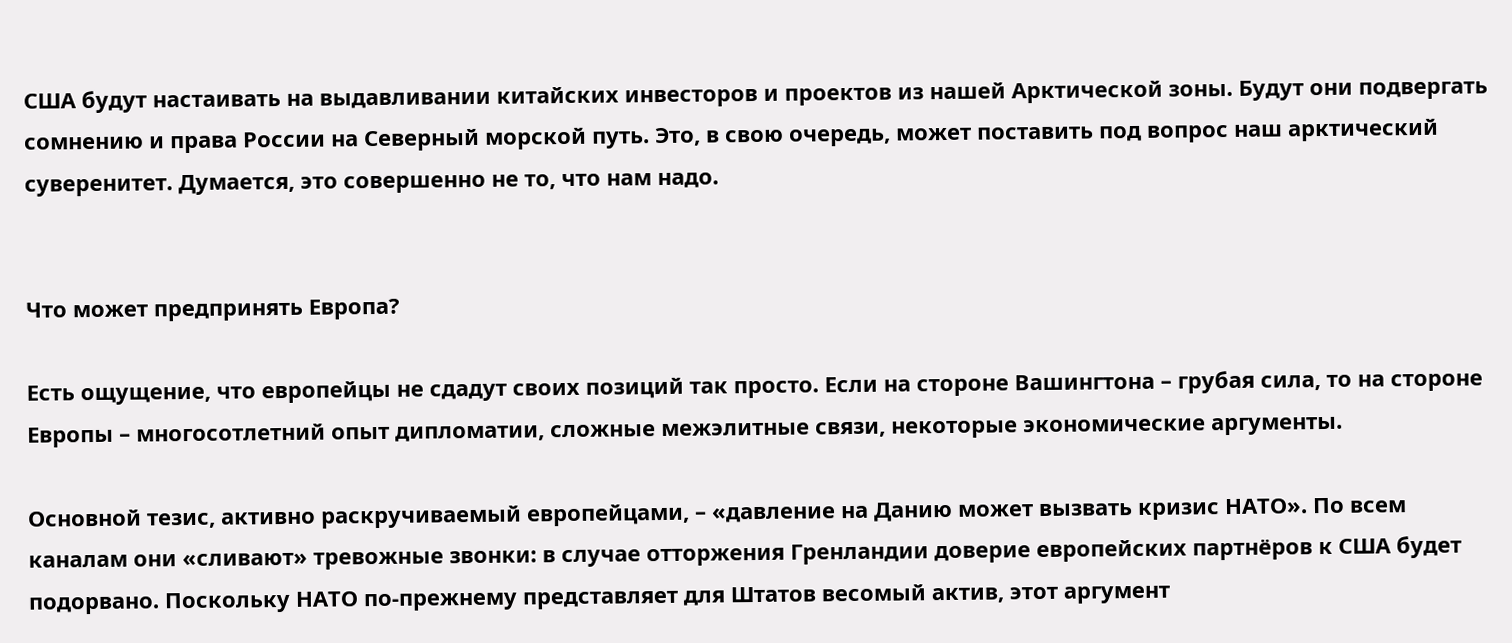США будут настаивать на выдавливании китайских инвесторов и проектов из нашей Арктической зоны. Будут они подвергать сомнению и права России на Северный морской путь. Это, в свою очередь, может поставить под вопрос наш арктический суверенитет. Думается, это совершенно не то, что нам надо.


Что может предпринять Европа?

Есть ощущение, что европейцы не сдадут своих позиций так просто. Если на стороне Вашингтона – грубая сила, то на стороне Европы – многосотлетний опыт дипломатии, сложные межэлитные связи, некоторые экономические аргументы.

Основной тезис, активно раскручиваемый европейцами, – «давление на Данию может вызвать кризис НАТО». По всем каналам они «сливают» тревожные звонки: в случае отторжения Гренландии доверие европейских партнёров к США будет подорвано. Поскольку НАТО по-прежнему представляет для Штатов весомый актив, этот аргумент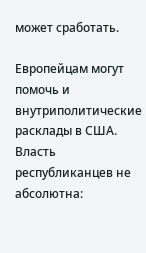может сработать.

Европейцам могут помочь и внутриполитические расклады в США. Власть республиканцев не абсолютна: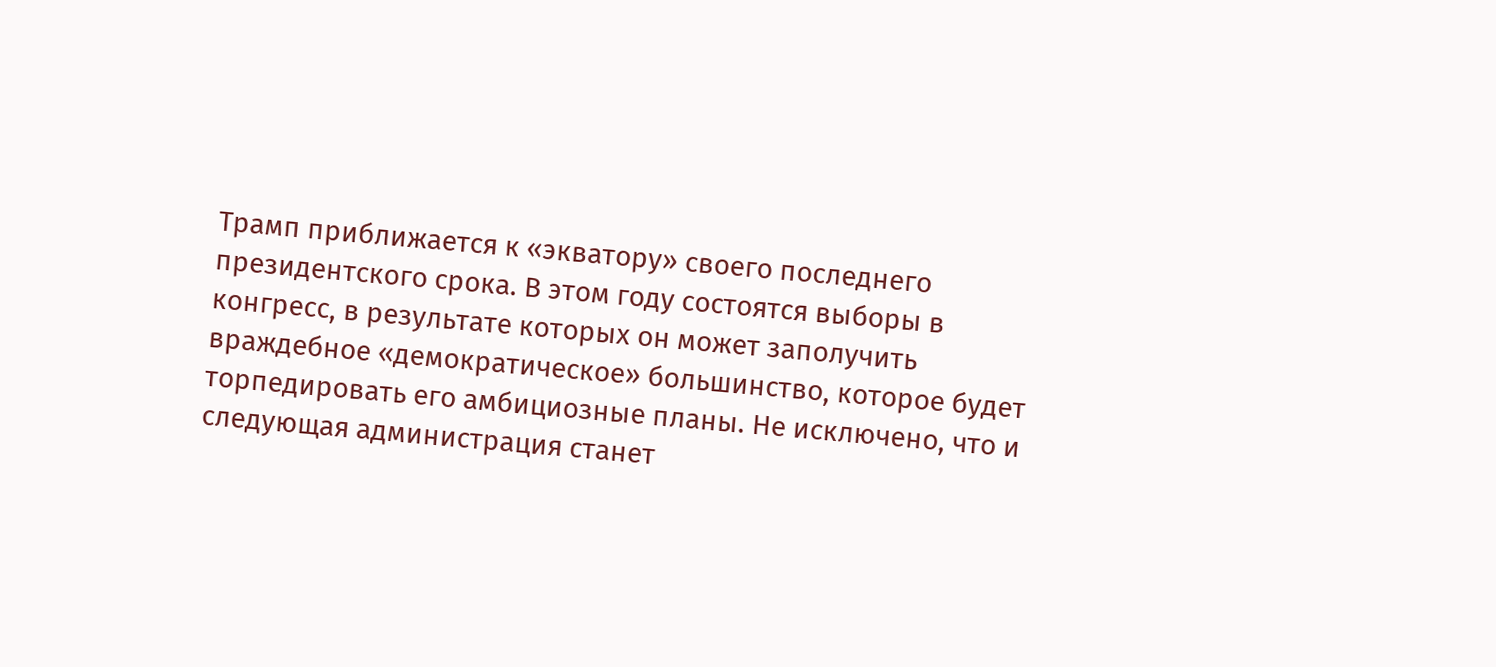Трамп приближается к «экватору» своего последнего президентского срока. В этом году состоятся выборы в конгресс, в результате которых он может заполучить враждебное «демократическое» большинство, которое будет торпедировать его амбициозные планы. Не исключено, что и следующая администрация станет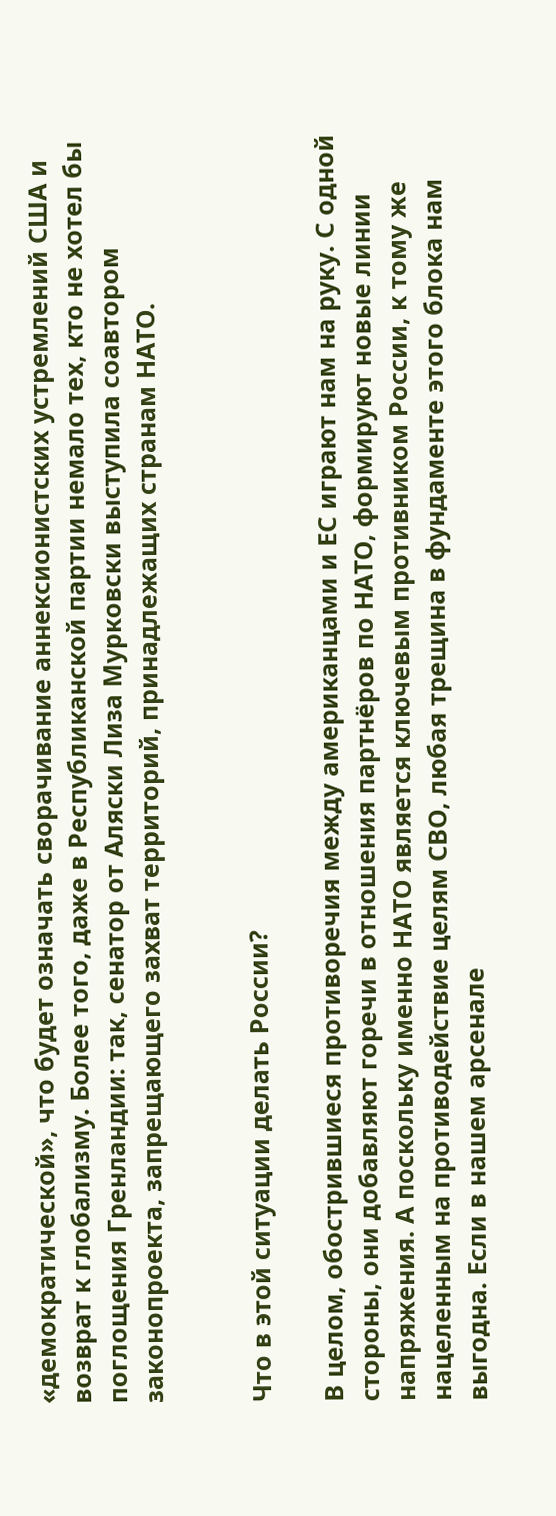«демократической», что будет означать сворачивание аннексионистских устремлений США и возврат к глобализму. Более того, даже в Республиканской партии немало тех, кто не хотел бы поглощения Гренландии: так, сенатор от Аляски Лиза Мурковски выступила соавтором законопроекта, запрещающего захват территорий, принадлежащих странам НАТО.


Что в этой ситуации делать России?

В целом, обострившиеся противоречия между американцами и ЕС играют нам на руку. С одной стороны, они добавляют горечи в отношения партнёров по НАТО, формируют новые линии напряжения. А поскольку именно НАТО является ключевым противником России, к тому же нацеленным на противодействие целям СВО, любая трещина в фундаменте этого блока нам выгодна. Если в нашем арсенале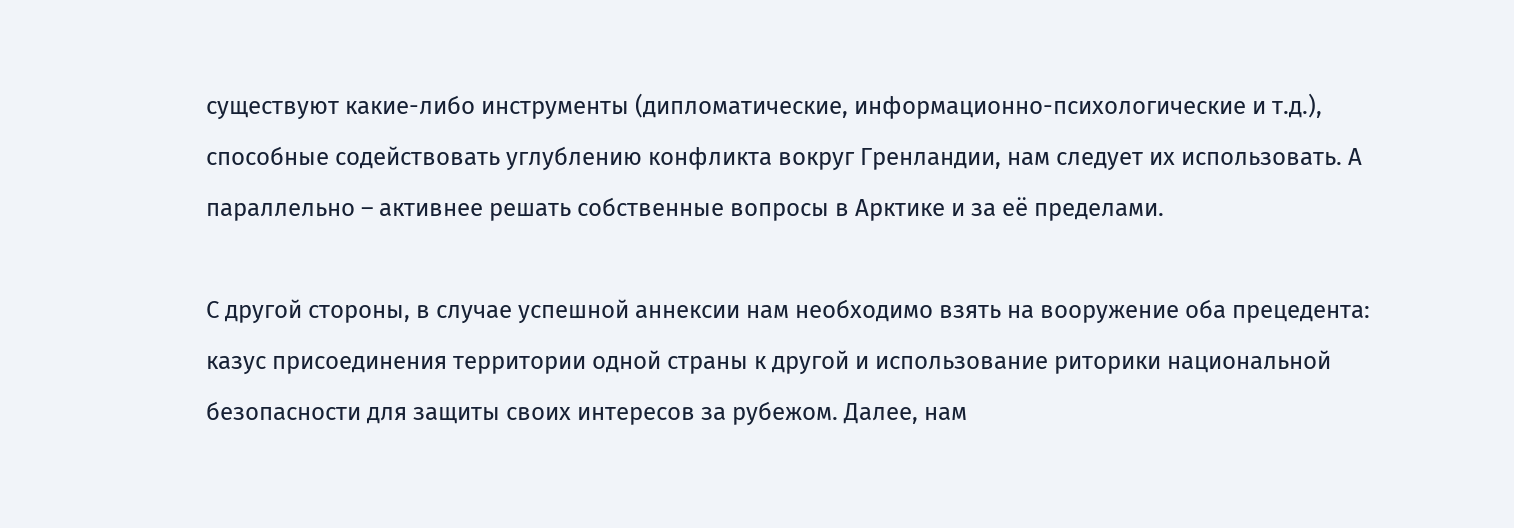существуют какие-либо инструменты (дипломатические, информационно-психологические и т.д.), способные содействовать углублению конфликта вокруг Гренландии, нам следует их использовать. А параллельно – активнее решать собственные вопросы в Арктике и за её пределами.

С другой стороны, в случае успешной аннексии нам необходимо взять на вооружение оба прецедента: казус присоединения территории одной страны к другой и использование риторики национальной безопасности для защиты своих интересов за рубежом. Далее, нам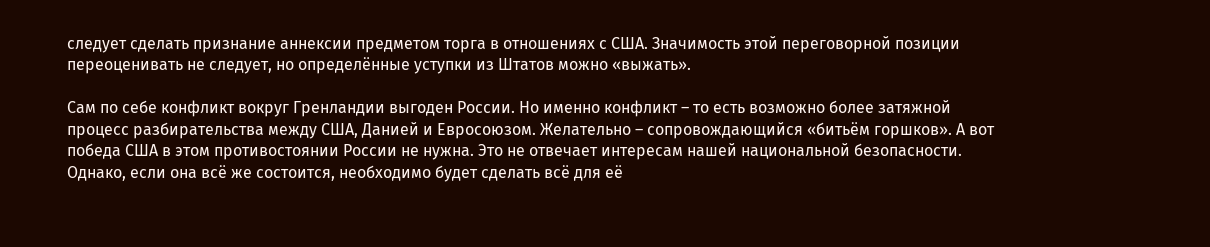следует сделать признание аннексии предметом торга в отношениях с США. Значимость этой переговорной позиции переоценивать не следует, но определённые уступки из Штатов можно «выжать».

Сам по себе конфликт вокруг Гренландии выгоден России. Но именно конфликт – то есть возможно более затяжной процесс разбирательства между США, Данией и Евросоюзом. Желательно – сопровождающийся «битьём горшков». А вот победа США в этом противостоянии России не нужна. Это не отвечает интересам нашей национальной безопасности. Однако, если она всё же состоится, необходимо будет сделать всё для её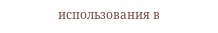использования в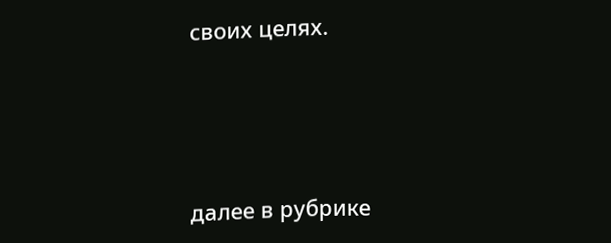своих целях.




далее в рубрике